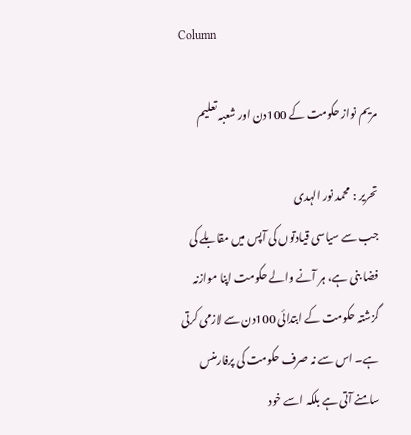Column

مریم نواز حکومت کے 100دن اور شعبہ تعلیم

تحریر : محمد نور الہدی
جب سے سیاسی قیادتوں کی آپس میں مقابلے کی فضا بنی ہے، ہر آنے والے حکومت اپنا موازنہ گزشتہ حکومت کے ابتدائی 100دن سے لازمی کرتی ہے۔ اس سے نہ صرف حکومت کی پرفارمنس سامنے آتی ہے بلکہ اسے خود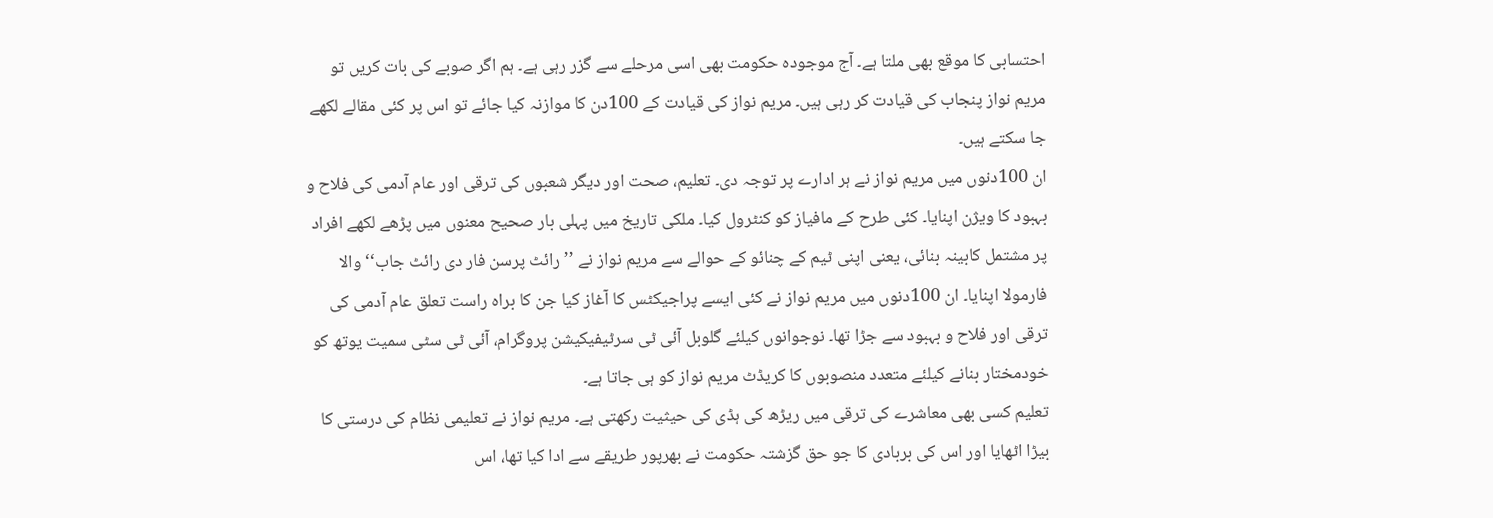احتسابی کا موقع بھی ملتا ہے۔ آج موجودہ حکومت بھی اسی مرحلے سے گزر رہی ہے۔ ہم اگر صوبے کی بات کریں تو مریم نواز پنجاب کی قیادت کر رہی ہیں۔ مریم نواز کی قیادت کے 100دن کا موازنہ کیا جائے تو اس پر کئی مقالے لکھے جا سکتے ہیں۔
ان 100دنوں میں مریم نواز نے ہر ادارے پر توجہ دی۔ تعلیم، صحت اور دیگر شعبوں کی ترقی اور عام آدمی کی فلاح و بہبود کا ویژن اپنایا۔ کئی طرح کے مافیاز کو کنٹرول کیا۔ ملکی تاریخ میں پہلی بار صحیح معنوں میں پڑھے لکھے افراد پر مشتمل کابینہ بنائی، یعنی اپنی ٹیم کے چنائو کے حوالے سے مریم نواز نے ’’ رائٹ پرسن فار دی رائٹ جاب‘‘ والا فارمولا اپنایا۔ ان 100دنوں میں مریم نواز نے کئی ایسے پراجیکٹس کا آغاز کیا جن کا براہ راست تعلق عام آدمی کی ترقی اور فلاح و بہبود سے جڑا تھا۔ نوجوانوں کیلئے گلوبل آئی ٹی سرٹیفیکیشن پروگرام، آئی ٹی سٹی سمیت یوتھ کو خودمختار بنانے کیلئے متعدد منصوبوں کا کریڈٹ مریم نواز کو ہی جاتا ہے۔
تعلیم کسی بھی معاشرے کی ترقی میں ریڑھ کی ہڈی کی حیثیت رکھتی ہے۔ مریم نواز نے تعلیمی نظام کی درستی کا بیڑا اٹھایا اور اس کی بربادی کا جو حق گزشتہ حکومت نے بھرپور طریقے سے ادا کیا تھا، اس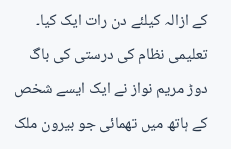کے ازالہ کیلئے دن رات ایک کیا۔ تعلیمی نظام کی درستی کی باگ دوڑ مریم نواز نے ایک ایسے شخص کے ہاتھ میں تھمائی جو بیرون ملک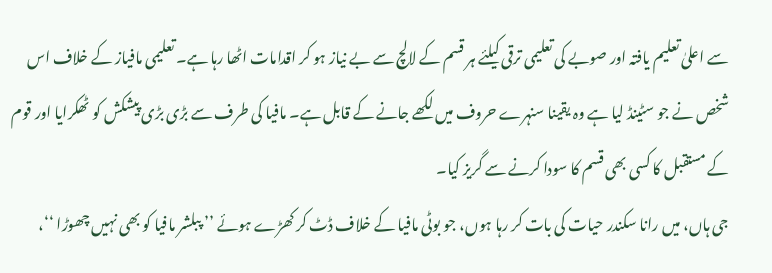سے اعلیٰ تعلیم یافتہ اور صوبے کی تعلیمی ترقی کیلئے ہر قسم کے لالچ سے بے نیاز ہو کر اقدامات اٹھا رہا ہے۔ تعلیمی مافیاز کے خلاف اس شخص نے جو سٹینڈ لیا ہے وہ یقینا سنہرے حروف میں لکھے جانے کے قابل ہے۔ مافیا کی طرف سے بڑی بڑی پیشکش کو ٹھکرایا اور قوم کے مستقبل کا کسی بھی قسم کا سودا کرنے سے گریز کیا۔
جی ہاں، میں رانا سکندر حیات کی بات کر رہا ہوں، جو بوٹی مافیا کے خلاف ڈٹ کر کھڑے ہوئے ’’ پبلشر مافیا کو بھی نہیں چھوڑا ‘‘،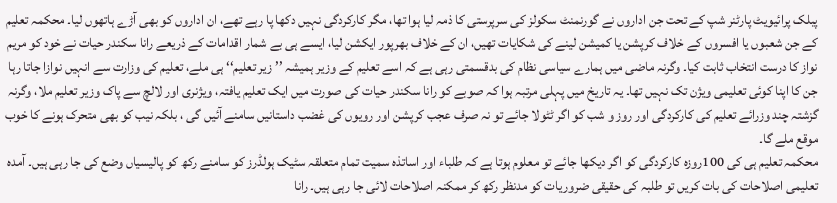پبلک پرائیویٹ پارٹنر شپ کے تحت جن اداروں نے گورنمنٹ سکولز کی سرپرستی کا ذمہ لیا ہوا تھا، مگر کارکردگی نہیں دکھا پا رہے تھے، ان اداروں کو بھی آڑے ہاتھوں لیا۔ محکمہ تعلیم کے جن شعبوں یا افسروں کے خلاف کرپشن یا کمیشن لینے کی شکایات تھیں، ان کے خلاف بھرپور ایکشن لیا، ایسے ہی بے شمار اقدامات کے ذریعے رانا سکندر حیات نے خود کو مریم نواز کا درست انتخاب ثابت کیا۔ وگرنہ ماضی میں ہمارے سیاسی نظام کی بدقسمتی رہی ہے کہ اسے تعلیم کے وزیر ہمیشہ ’’ زیر تعلیم‘‘ ہی ملے، تعلیم کی وزارت سے انہیں نوازا جاتا رہا جن کا اپنا کوئی تعلیمی ویژن تک نہیں تھا۔ یہ تاریخ میں پہلی مرتبہ ہوا کہ صوبے کو رانا سکندر حیات کی صورت میں ایک تعلیم یافتہ، ویژنری اور لالچ سے پاک وزیر تعلیم ملا، وگرنہ گزشتہ چند وزرائے تعلیم کی کارکردگی اور روز و شب کو اگر ٹٹولا جائے تو نہ صرف عجب کرپشن اور رویوں کی غضب داستانیں سامنے آئیں گی ، بلکہ نیب کو بھی متحرک ہونے کا خوب موقع ملے گا۔
محکمہ تعلیم ہی کی 100روزہ کارکردگی کو اگر دیکھا جائے تو معلوم ہوتا ہے کہ طلباء اور اساتذہ سمیت تمام متعلقہ سٹیک ہولڈرز کو سامنے رکھ کو پالیسیاں وضع کی جا رہی ہیں۔ آمدہ تعلیمی اصلاحات کی بات کریں تو طلبہ کی حقیقی ضروریات کو مدنظر رکھ کر ممکنہ اصلاحات لائی جا رہی ہیں۔ رانا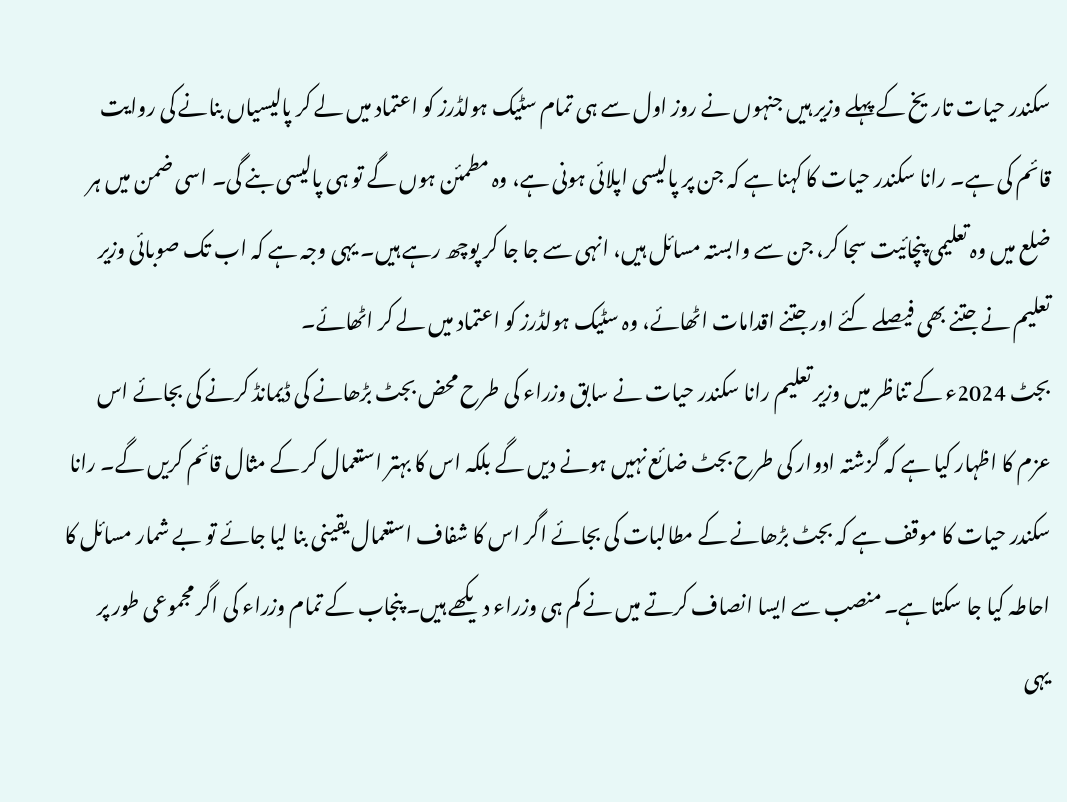سکندر حیات تاریخ کے پہلے وزیر ہیں جنہوں نے روز اول سے ہی تمام سٹیک ہولڈرز کو اعتماد میں لے کر پالیسیاں بنانے کی روایت قائم کی ہے۔ رانا سکندر حیات کا کہنا ہے کہ جن پر پالیسی اپلائی ہونی ہے، وہ مطمئن ہوں گے تو ہی پالیسی بنے گی۔ اسی ضمن میں ہر ضلع میں وہ تعلیمی پنچائیت سجا کر، جن سے وابستہ مسائل ہیں، انہی سے جا جا کر پوچھ رہے ہیں۔ یہی وجہ ہے کہ اب تک صوبائی وزیر تعلیم نے جتنے بھی فیصلے کئے اور جتنے اقدامات اٹھائے، وہ سٹیک ہولڈرز کو اعتماد میں لے کر اٹھائے۔
بجٹ 2024ء کے تناظر میں وزیر تعلیم رانا سکندر حیات نے سابق وزراء کی طرح محض بجٹ بڑھانے کی ڈیمانڈ کرنے کی بجائے اس عزم کا اظہار کیا ہے کہ گزشتہ ادوار کی طرح بجٹ ضائع نہیں ہونے دیں گے بلکہ اس کا بہتر استعمال کر کے مثال قائم کریں گے۔ رانا سکندر حیات کا موقف ہے کہ بجٹ بڑھانے کے مطالبات کی بجائے اگر اس کا شفاف استعمال یقینی بنا لیا جائے تو بے شمار مسائل کا احاطہ کیا جا سکتا ہے۔ منصب سے ایسا انصاف کرتے میں نے کم ہی وزراء دیکھے ہیں۔ پنجاب کے تمام وزراء کی اگر مجموعی طور پر یہی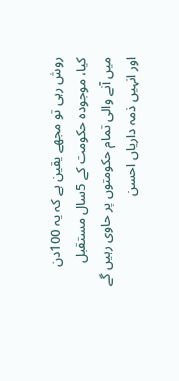روش رہی تو مجھے یقین ہے کہ یہ 100دن کیا، موجودہ حکومت کے 5سال مستقبل میں آنے والی تمام حکومتوں پر حاوی رہیں گے اور انہیں ذمہ داریاں احسن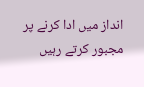انداز میں ادا کرنے پر مجبور کرتے رہیں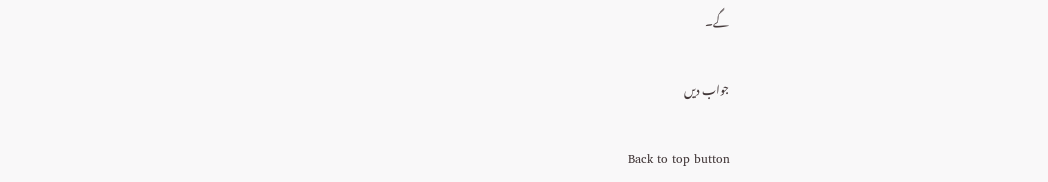گے۔

جواب دیں

Back to top button